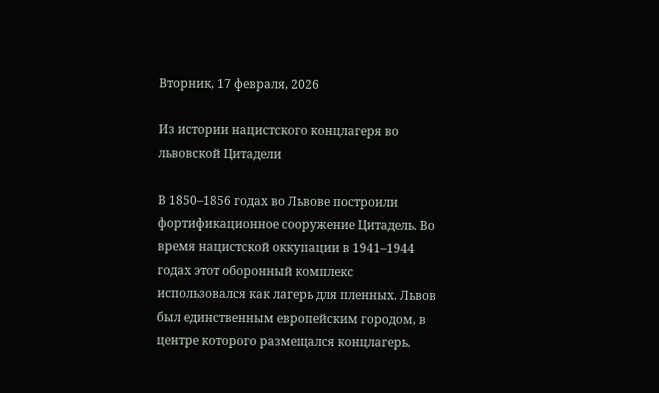Вторник, 17 февраля, 2026

Из истории нацистского концлагеря во львовской Цитадели

В 1850–1856 годах во Львове построили фортификационное сооружение Цитадель. Во время нацистской оккупации в 1941–1944 годах этот оборонный комплекс использовался как лагерь для пленных. Львов был единственным европейским городом, в центре которого размещался концлагерь.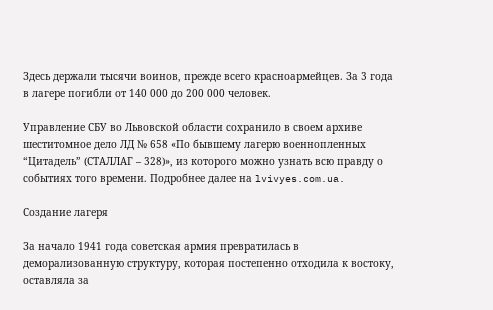Здесь держали тысячи воинов, прежде всего красноармейцев. За 3 года в лагере погибли от 140 000 до 200 000 человек.

Управление СБУ во Львовской области сохранило в своем архиве шеститомное дело ЛД № 658 «По бывшему лагерю военнопленных “Цитадель” (СТАЛЛАГ – 328)», из которого можно узнать всю правду о событиях того времени. Подробнее далее на lvivyes.com.ua.

Создание лагеря

За начало 1941 года советская армия превратилась в деморализованную структуру, которая постепенно отходила к востоку, оставляла за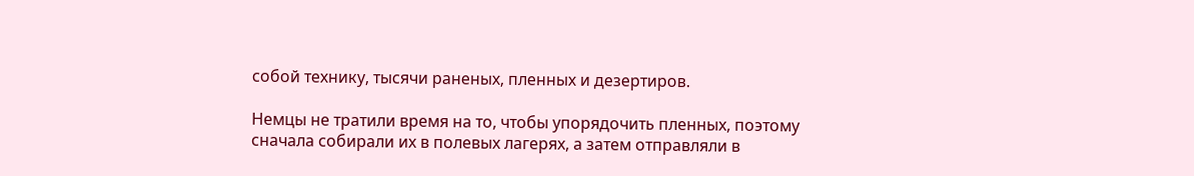собой технику, тысячи раненых, пленных и дезертиров.

Немцы не тратили время на то, чтобы упорядочить пленных, поэтому сначала собирали их в полевых лагерях, а затем отправляли в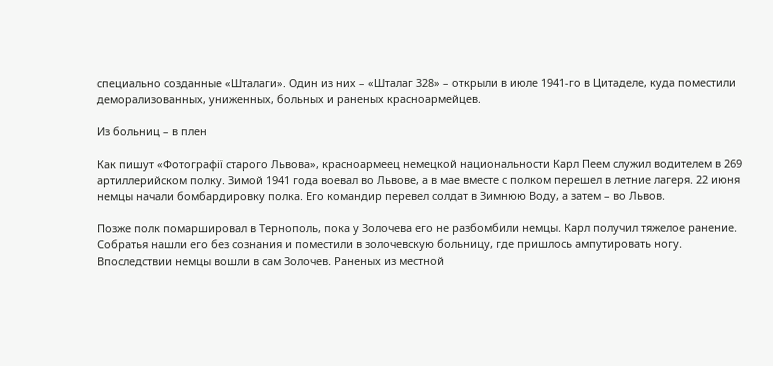специально созданные «Шталаги». Один из них – «Шталаг 328» – открыли в июле 1941-го в Цитаделе, куда поместили деморализованных, униженных, больных и раненых красноармейцев.

Из больниц – в плен

Как пишут «Фотографії старого Львова», красноармеец немецкой национальности Карл Пеем служил водителем в 269 артиллерийском полку. Зимой 1941 года воевал во Львове, а в мае вместе с полком перешел в летние лагеря. 22 июня немцы начали бомбардировку полка. Его командир перевел солдат в Зимнюю Воду, а затем – во Львов.

Позже полк помаршировал в Тернополь, пока у Золочева его не разбомбили немцы. Карл получил тяжелое ранение. Собратья нашли его без сознания и поместили в золочевскую больницу, где пришлось ампутировать ногу. Впоследствии немцы вошли в сам Золочев. Раненых из местной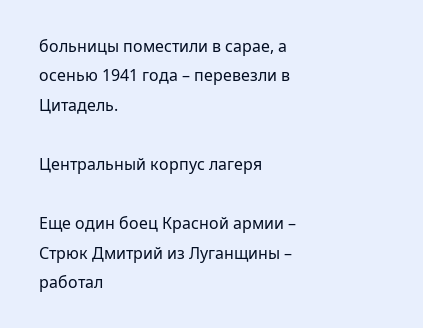больницы поместили в сарае, а осенью 1941 года – перевезли в Цитадель.

Центральный корпус лагеря

Еще один боец Красной армии – Стрюк Дмитрий из Луганщины – работал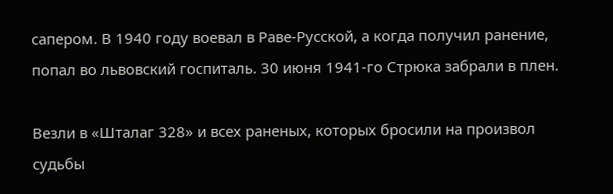сапером. В 1940 году воевал в Раве-Русской, а когда получил ранение, попал во львовский госпиталь. 30 июня 1941-го Стрюка забрали в плен.

Везли в «Шталаг 328» и всех раненых, которых бросили на произвол судьбы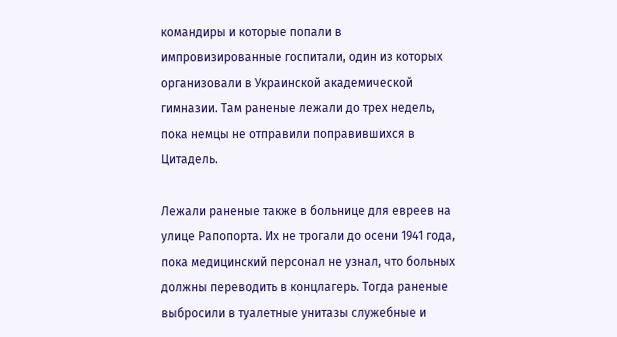командиры и которые попали в импровизированные госпитали, один из которых организовали в Украинской академической гимназии. Там раненые лежали до трех недель, пока немцы не отправили поправившихся в Цитадель.

Лежали раненые также в больнице для евреев на улице Рапопорта. Их не трогали до осени 1941 года, пока медицинский персонал не узнал, что больных должны переводить в концлагерь. Тогда раненые выбросили в туалетные унитазы служебные и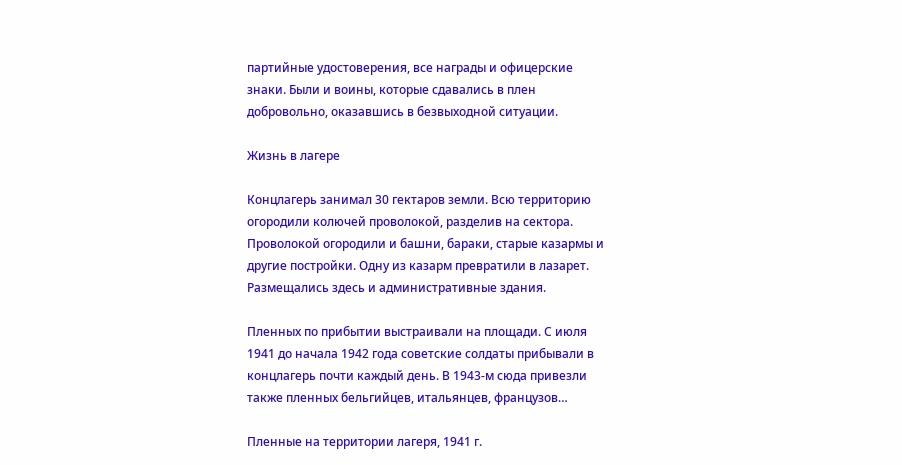партийные удостоверения, все награды и офицерские знаки. Были и воины, которые сдавались в плен добровольно, оказавшись в безвыходной ситуации.

Жизнь в лагере

Концлагерь занимал 30 гектаров земли. Всю территорию огородили колючей проволокой, разделив на сектора. Проволокой огородили и башни, бараки, старые казармы и другие постройки. Одну из казарм превратили в лазарет. Размещались здесь и административные здания.

Пленных по прибытии выстраивали на площади. С июля 1941 до начала 1942 года советские солдаты прибывали в концлагерь почти каждый день. В 1943-м сюда привезли также пленных бельгийцев, итальянцев, французов…

Пленные на территории лагеря, 1941 г.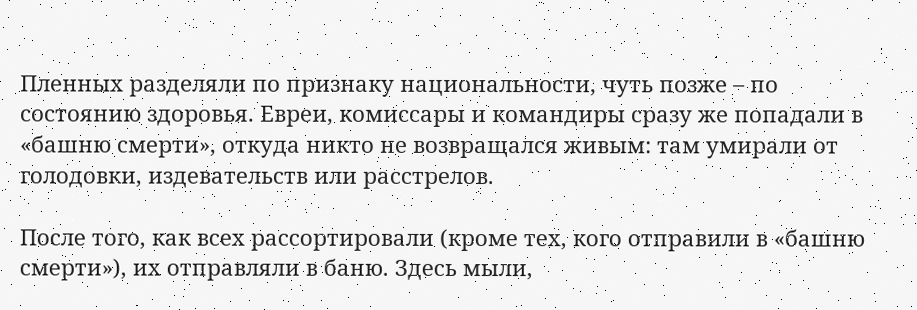Пленных разделяли по признаку национальности, чуть позже – по состоянию здоровья. Евреи, комиссары и командиры сразу же попадали в «башню смерти», откуда никто не возвращался живым: там умирали от голодовки, издевательств или расстрелов.

После того, как всех рассортировали (кроме тех, кого отправили в «башню смерти»), их отправляли в баню. Здесь мыли,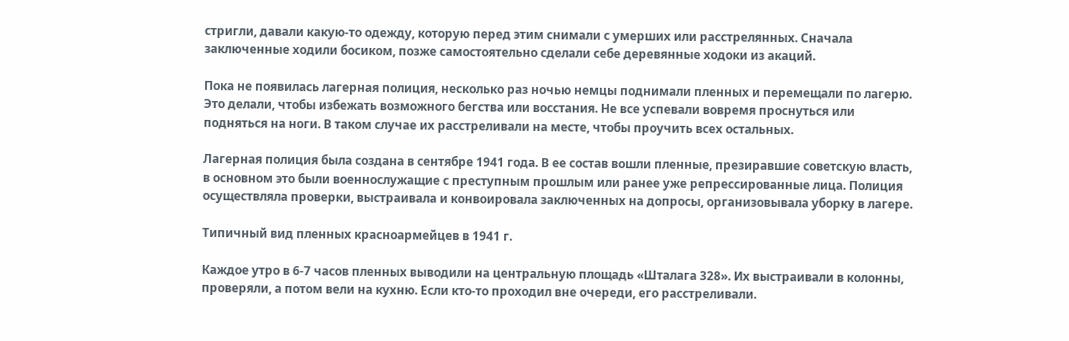стригли, давали какую-то одежду, которую перед этим снимали с умерших или расстрелянных. Сначала заключенные ходили босиком, позже самостоятельно сделали себе деревянные ходоки из акаций.

Пока не появилась лагерная полиция, несколько раз ночью немцы поднимали пленных и перемещали по лагерю. Это делали, чтобы избежать возможного бегства или восстания. Не все успевали вовремя проснуться или подняться на ноги. В таком случае их расстреливали на месте, чтобы проучить всех остальных.

Лагерная полиция была создана в сентябре 1941 года. В ее состав вошли пленные, презиравшие советскую власть, в основном это были военнослужащие с преступным прошлым или ранее уже репрессированные лица. Полиция осуществляла проверки, выстраивала и конвоировала заключенных на допросы, организовывала уборку в лагере.

Типичный вид пленных красноармейцев в 1941 г.

Каждое утро в 6-7 часов пленных выводили на центральную площадь «Шталага 328». Их выстраивали в колонны, проверяли, а потом вели на кухню. Если кто-то проходил вне очереди, его расстреливали.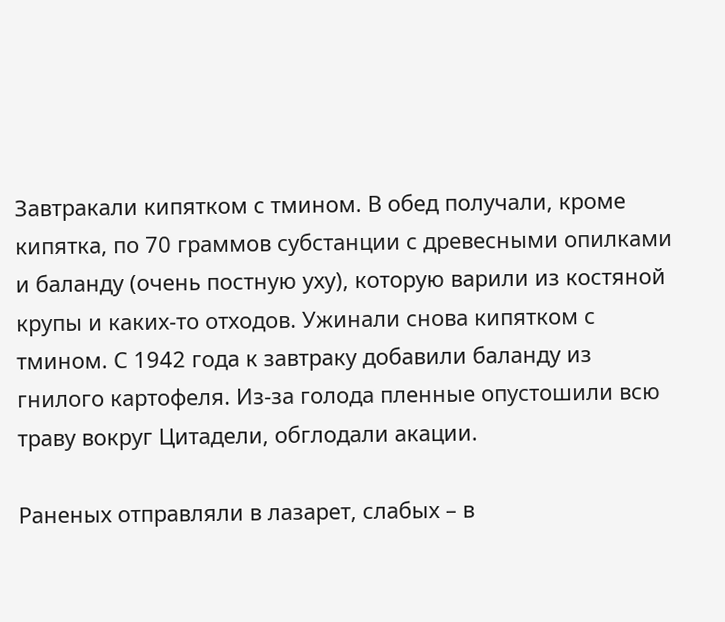Завтракали кипятком с тмином. В обед получали, кроме кипятка, по 70 граммов субстанции с древесными опилками и баланду (очень постную уху), которую варили из костяной крупы и каких-то отходов. Ужинали снова кипятком с тмином. С 1942 года к завтраку добавили баланду из гнилого картофеля. Из-за голода пленные опустошили всю траву вокруг Цитадели, обглодали акации.

Раненых отправляли в лазарет, слабых – в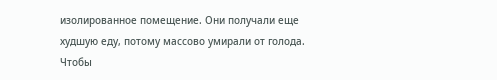изолированное помещение. Они получали еще худшую еду, потому массово умирали от голода. Чтобы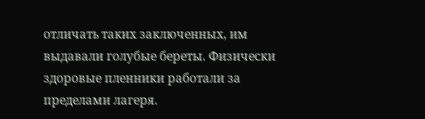отличать таких заключенных, им выдавали голубые береты. Физически здоровые пленники работали за пределами лагеря.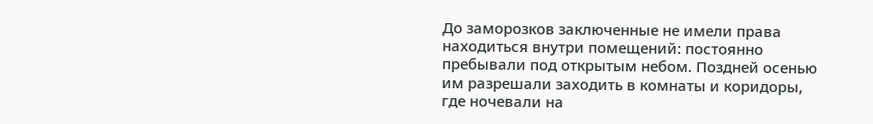До заморозков заключенные не имели права находиться внутри помещений: постоянно пребывали под открытым небом. Поздней осенью им разрешали заходить в комнаты и коридоры, где ночевали на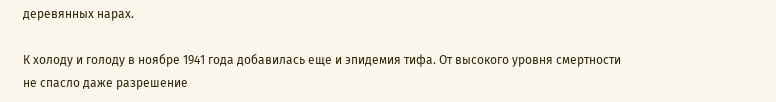деревянных нарах.

К холоду и голоду в ноябре 1941 года добавилась еще и эпидемия тифа. От высокого уровня смертности не спасло даже разрешение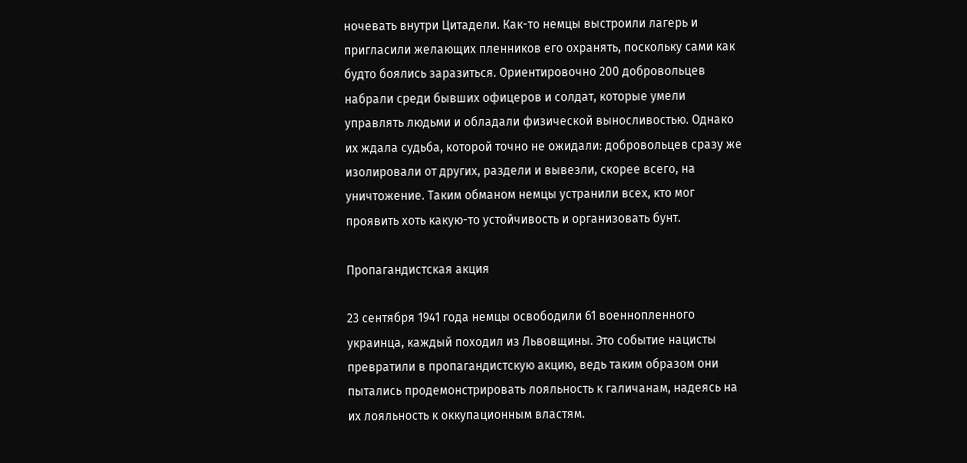ночевать внутри Цитадели. Как-то немцы выстроили лагерь и пригласили желающих пленников его охранять, поскольку сами как будто боялись заразиться. Ориентировочно 200 добровольцев набрали среди бывших офицеров и солдат, которые умели управлять людьми и обладали физической выносливостью. Однако их ждала судьба, которой точно не ожидали: добровольцев сразу же изолировали от других, раздели и вывезли, скорее всего, на уничтожение. Таким обманом немцы устранили всех, кто мог проявить хоть какую-то устойчивость и организовать бунт.

Пропагандистская акция

23 сентября 1941 года немцы освободили 61 военнопленного украинца, каждый походил из Львовщины. Это событие нацисты превратили в пропагандистскую акцию, ведь таким образом они пытались продемонстрировать лояльность к галичанам, надеясь на их лояльность к оккупационным властям.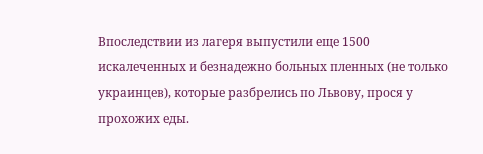Впоследствии из лагеря выпустили еще 1500 искалеченных и безнадежно больных пленных (не только украинцев), которые разбрелись по Львову, прося у прохожих еды.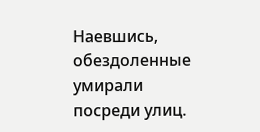Наевшись, обездоленные умирали посреди улиц.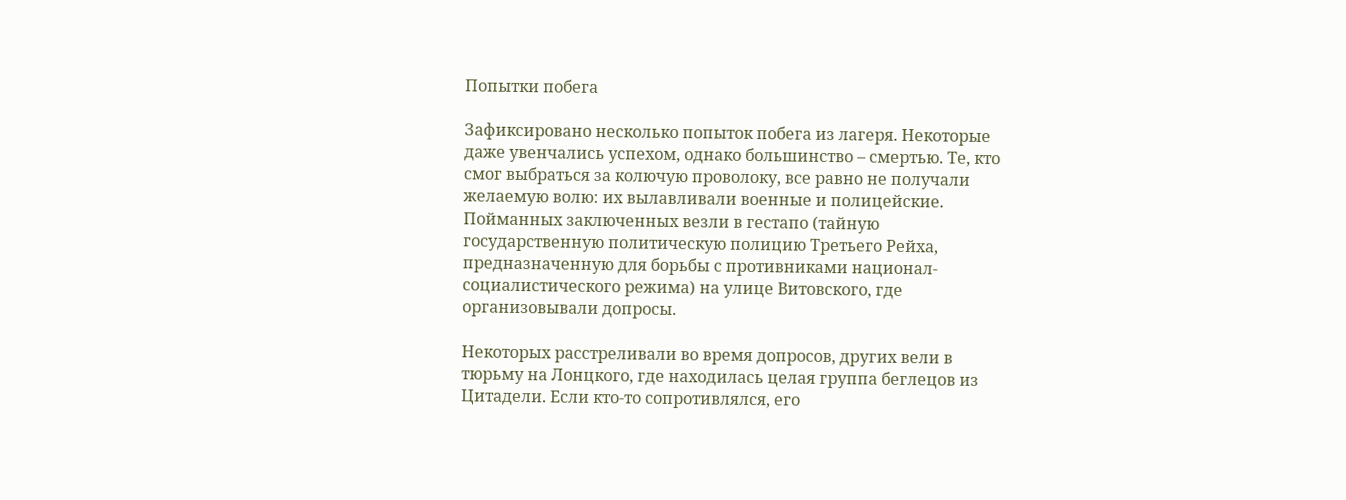Попытки побега

Зафиксировано несколько попыток побега из лагеря. Некоторые даже увенчались успехом, однако большинство – смертью. Те, кто смог выбраться за колючую проволоку, все равно не получали желаемую волю: их вылавливали военные и полицейские. Пойманных заключенных везли в гестапо (тайную государственную политическую полицию Третьего Рейха, предназначенную для борьбы с противниками национал-социалистического режима) на улице Витовского, где организовывали допросы.

Некоторых расстреливали во время допросов, других вели в тюрьму на Лонцкого, где находилась целая группа беглецов из Цитадели. Если кто-то сопротивлялся, его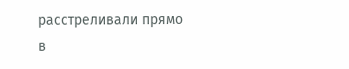расстреливали прямо в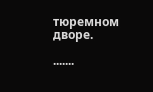тюремном дворе.

.......